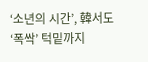‘소년의 시간’, 韓서도 ‘폭싹’ 턱밑까지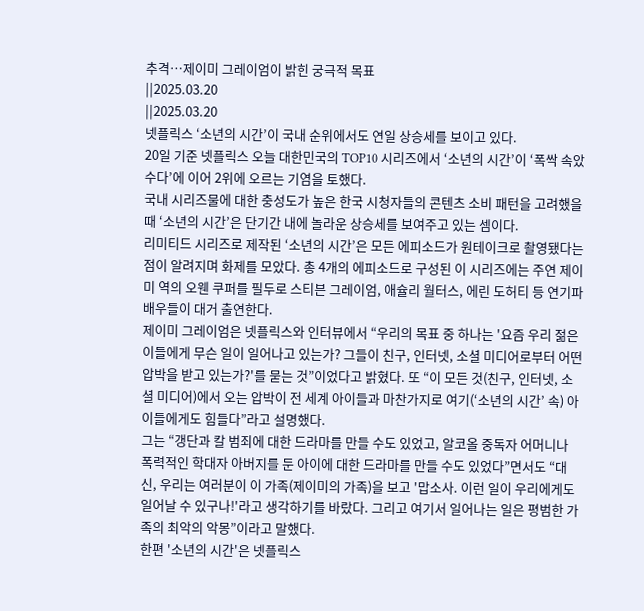추격…제이미 그레이엄이 밝힌 궁극적 목표
||2025.03.20
||2025.03.20
넷플릭스 ‘소년의 시간’이 국내 순위에서도 연일 상승세를 보이고 있다.
20일 기준 넷플릭스 오늘 대한민국의 TOP10 시리즈에서 ‘소년의 시간’이 ‘폭싹 속았수다’에 이어 2위에 오르는 기염을 토했다.
국내 시리즈물에 대한 충성도가 높은 한국 시청자들의 콘텐츠 소비 패턴을 고려했을 때 ‘소년의 시간’은 단기간 내에 놀라운 상승세를 보여주고 있는 셈이다.
리미티드 시리즈로 제작된 ‘소년의 시간’은 모든 에피소드가 원테이크로 촬영됐다는 점이 알려지며 화제를 모았다. 총 4개의 에피소드로 구성된 이 시리즈에는 주연 제이미 역의 오웬 쿠퍼를 필두로 스티븐 그레이엄, 애슐리 월터스, 에린 도허티 등 연기파 배우들이 대거 출연한다.
제이미 그레이엄은 넷플릭스와 인터뷰에서 “우리의 목표 중 하나는 '요즘 우리 젊은이들에게 무슨 일이 일어나고 있는가? 그들이 친구, 인터넷, 소셜 미디어로부터 어떤 압박을 받고 있는가?'를 묻는 것”이었다고 밝혔다. 또 “이 모든 것(친구, 인터넷, 소셜 미디어)에서 오는 압박이 전 세계 아이들과 마찬가지로 여기(‘소년의 시간’ 속) 아이들에게도 힘들다”라고 설명했다.
그는 “갱단과 칼 범죄에 대한 드라마를 만들 수도 있었고, 알코올 중독자 어머니나 폭력적인 학대자 아버지를 둔 아이에 대한 드라마를 만들 수도 있었다”면서도 “대신, 우리는 여러분이 이 가족(제이미의 가족)을 보고 '맙소사. 이런 일이 우리에게도 일어날 수 있구나!'라고 생각하기를 바랐다. 그리고 여기서 일어나는 일은 평범한 가족의 최악의 악몽”이라고 말했다.
한편 '소년의 시간'은 넷플릭스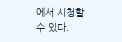에서 시청할 수 있다.